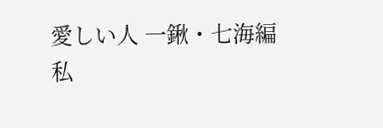愛しい人 一鍬・七海編
私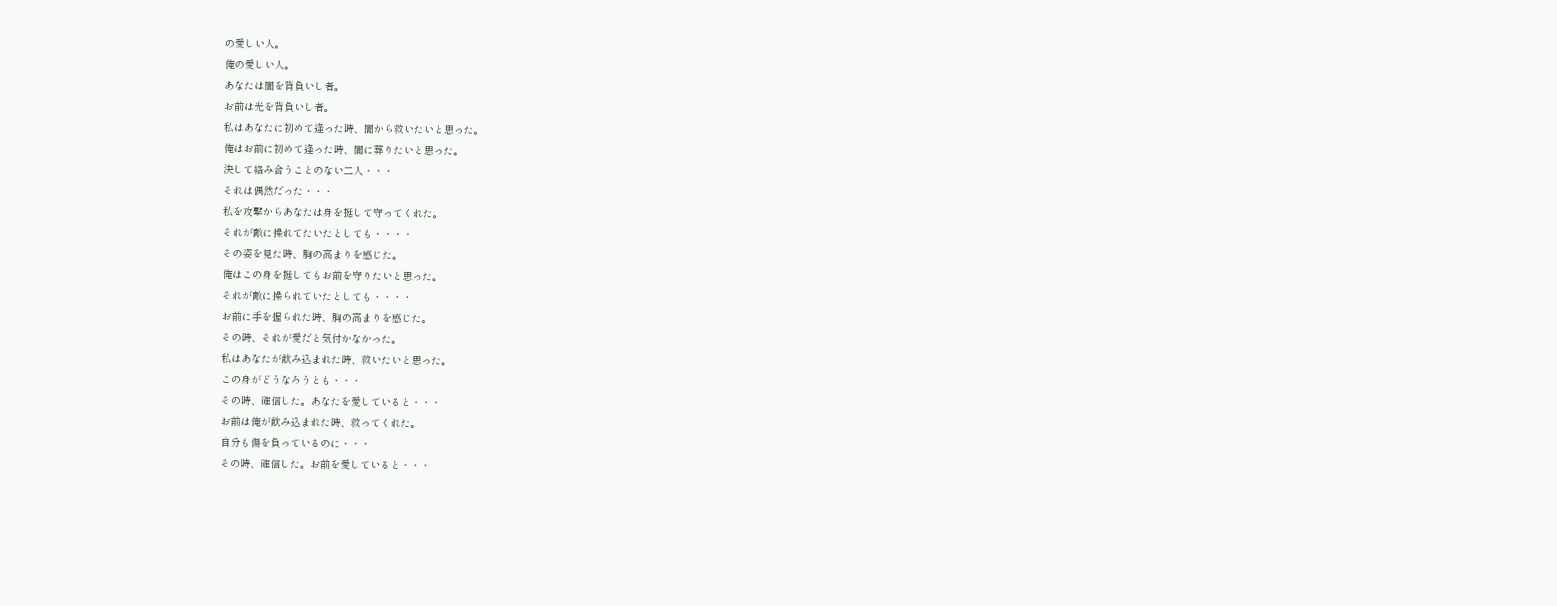の愛しい人。
俺の愛しい人。
あなたは闇を背負いし者。
お前は光を背負いし者。
私はあなたに初めて逢った時、闇から救いたいと思った。
俺はお前に初めて逢った時、闇に葬りたいと思った。
決して絡み合うことのない二人・・・
それは偶然だった・・・
私を攻撃からあなたは身を挺して守ってくれた。
それが敵に操れてたいたとしても・・・・
その姿を見た時、胸の高まりを感じた。
俺はこの身を挺してもお前を守りたいと思った。
それが敵に操られていたとしても・・・・
お前に手を握られた時、胸の高まりを感じた。
その時、それが愛だと気付かなかった。
私はあなたが飲み込まれた時、救いたいと思った。
この身がどうなろうとも・・・
その時、確信した。あなたを愛していると・・・
お前は俺が飲み込まれた時、救ってくれた。
自分も傷を負っているのに・・・
その時、確信した。お前を愛していると・・・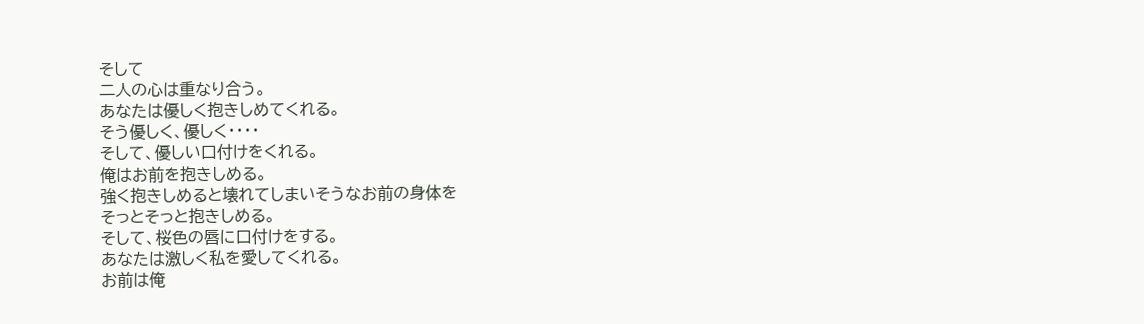そして
二人の心は重なり合う。
あなたは優しく抱きしめてくれる。
そう優しく、優しく・・・・
そして、優しい口付けをくれる。
俺はお前を抱きしめる。
強く抱きしめると壊れてしまいそうなお前の身体を
そっとそっと抱きしめる。
そして、桜色の唇に口付けをする。
あなたは激しく私を愛してくれる。
お前は俺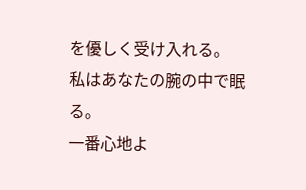を優しく受け入れる。
私はあなたの腕の中で眠る。
一番心地よ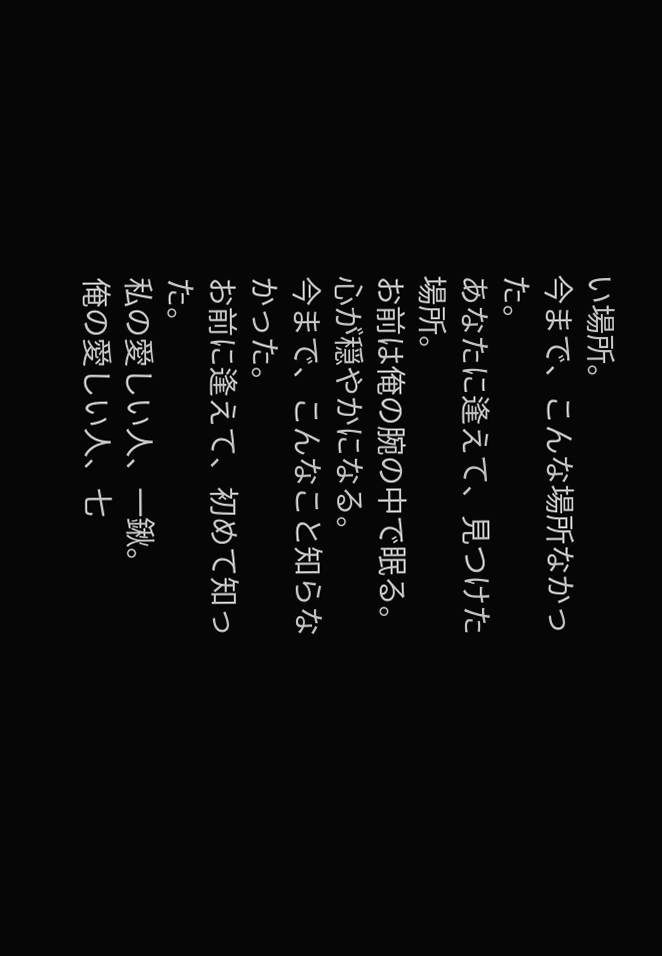い場所。
今まで、こんな場所なかった。
あなたに逢えて、見つけた場所。
お前は俺の腕の中で眠る。
心が穏やかになる。
今まで、こんなこと知らなかった。
お前に逢えて、初めて知った。
私の愛しい人、一鍬。
俺の愛しい人、七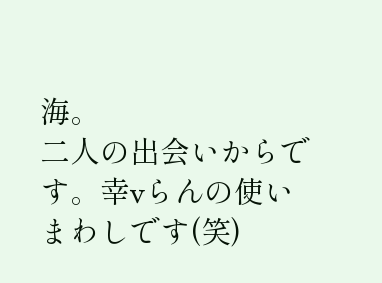海。
二人の出会いからです。幸vらんの使いまわしです(笑)